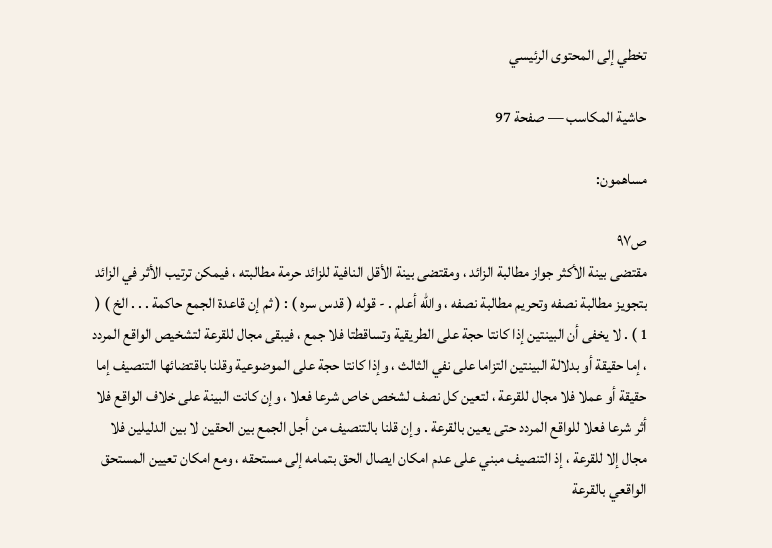تخطي إلى المحتوى الرئيسي

حاشية المكاسب — صفحة 97

مساهمون:

ص٩٧
مقتضى بينة الأكثر جواز مطالبة الزائد ، ومقتضى بينة الأقل النافية للزائد حرمة مطالبته ، فيمكن ترتيب الأثر في الزائد بتجويز مطالبة نصفه وتحريم مطالبة نصفه ، والله أعلم . - قوله ( قدس سره ) : ( ثم إن قاعدة الجمع حاكمة . . . الخ ) ( 1 ) . لا يخفى أن البينتين إذا كانتا حجة على الطريقية وتساقطتا فلا جمع ، فيبقى مجال للقرعة لتشخيص الواقع المردد ، إما حقيقة أو بدلالة البينتين التزاما على نفي الثالث ، وإذا كانتا حجة على الموضوعية وقلنا باقتضائها التنصيف إما حقيقة أو عملا فلا مجال للقرعة ، لتعين كل نصف لشخص خاص شرعا فعلا ، وإن كانت البينة على خلاف الواقع فلا أثر شرعا فعلا للواقع المردد حتى يعين بالقرعة . وإن قلنا بالتنصيف من أجل الجمع بين الحقين لا بين الدليلين فلا مجال إلا للقرعة ، إذ التنصيف مبني على عدم امكان ايصال الحق بتمامه إلى مستحقه ، ومع امكان تعيين المستحق الواقعي بالقرعة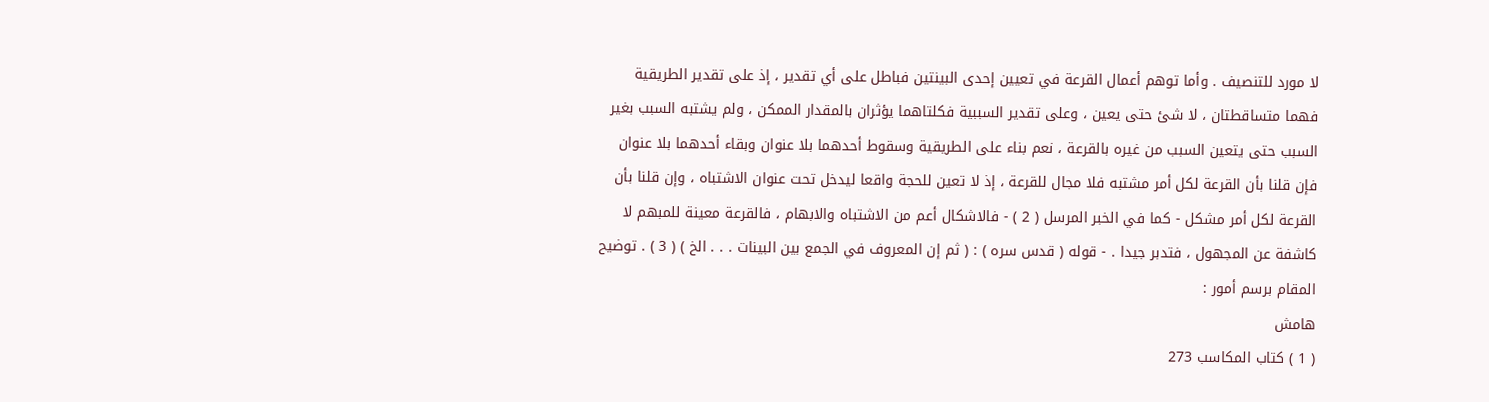لا مورد للتنصيف . وأما توهم أعمال القرعة في تعيين إحدى البينتين فباطل على أي تقدير ، إذ على تقدير الطريقية فهما متساقطتان ، لا شئ حتى يعين ، وعلى تقدير السببية فكلتاهما يؤثران بالمقدار الممكن ، ولم يشتبه السبب بغير السبب حتى يتعين السبب من غيره بالقرعة ، نعم بناء على الطريقية وسقوط أحدهما بلا عنوان وبقاء أحدهما بلا عنوان فإن قلنا بأن القرعة لكل أمر مشتبه فلا مجال للقرعة ، إذ لا تعين للحجة واقعا ليدخل تحت عنوان الاشتباه ، وإن قلنا بأن القرعة لكل أمر مشكل - كما في الخبر المرسل ( 2 ) - فالاشكال أعم من الاشتباه والابهام ، فالقرعة معينة للمبهم لا كاشفة عن المجهول ، فتدبر جيدا . - قوله ( قدس سره ) : ( ثم إن المعروف في الجمع بين البينات . . . الخ ) ( 3 ) . توضيح المقام برسم أمور :
هامش
( 1 ) كتاب المكاسب 273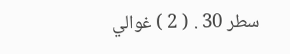سطر 30 . ( 2 ) غوالي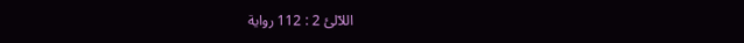اللآلئ 2 : 112 رواية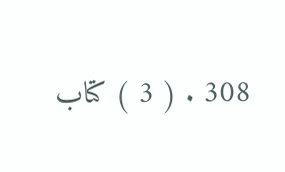308 . ( 3 ) كتاب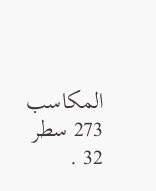المكاسب 273 سطر 32 .